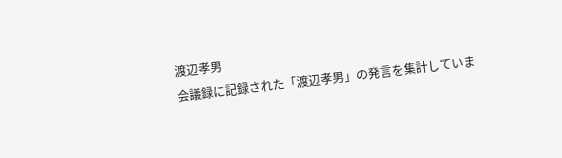渡辺孝男
会議録に記録された「渡辺孝男」の発言を集計していま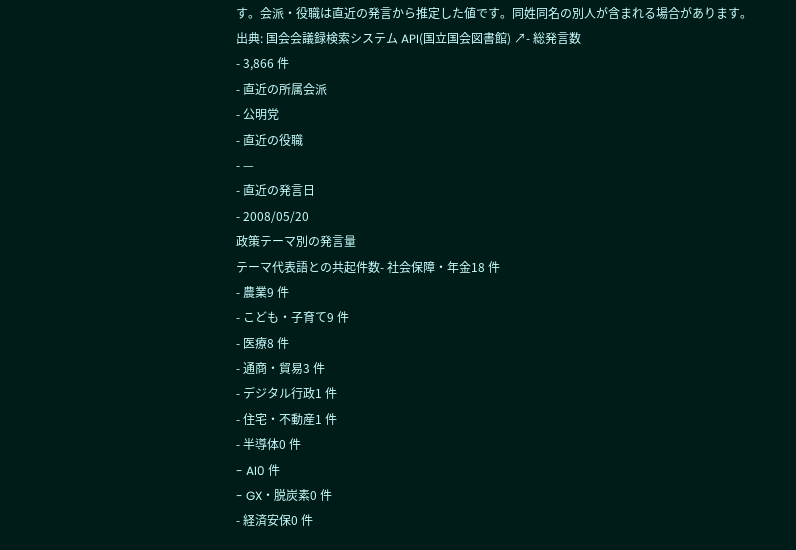す。会派・役職は直近の発言から推定した値です。同姓同名の別人が含まれる場合があります。
出典: 国会会議録検索システム API(国立国会図書館) ↗- 総発言数
- 3,866 件
- 直近の所属会派
- 公明党
- 直近の役職
- —
- 直近の発言日
- 2008/05/20
政策テーマ別の発言量
テーマ代表語との共起件数- 社会保障・年金18 件
- 農業9 件
- こども・子育て9 件
- 医療8 件
- 通商・貿易3 件
- デジタル行政1 件
- 住宅・不動産1 件
- 半導体0 件
- AI0 件
- GX・脱炭素0 件
- 経済安保0 件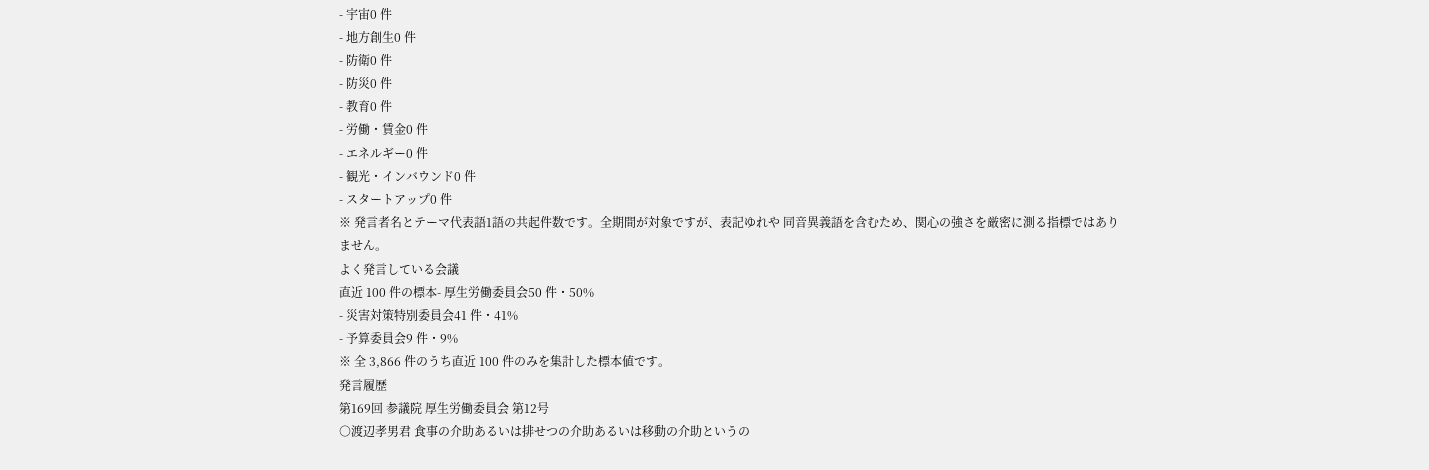- 宇宙0 件
- 地方創生0 件
- 防衛0 件
- 防災0 件
- 教育0 件
- 労働・賃金0 件
- エネルギー0 件
- 観光・インバウンド0 件
- スタートアップ0 件
※ 発言者名とテーマ代表語1語の共起件数です。全期間が対象ですが、表記ゆれや 同音異義語を含むため、関心の強さを厳密に測る指標ではありません。
よく発言している会議
直近 100 件の標本- 厚生労働委員会50 件・50%
- 災害対策特別委員会41 件・41%
- 予算委員会9 件・9%
※ 全 3,866 件のうち直近 100 件のみを集計した標本値です。
発言履歴
第169回 参議院 厚生労働委員会 第12号
○渡辺孝男君 食事の介助あるいは排せつの介助あるいは移動の介助というの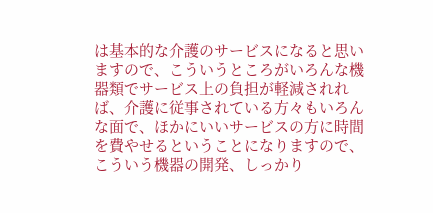は基本的な介護のサービスになると思いますので、こういうところがいろんな機器類でサービス上の負担が軽減されれば、介護に従事されている方々もいろんな面で、ほかにいいサービスの方に時間を費やせるということになりますので、こういう機器の開発、しっかり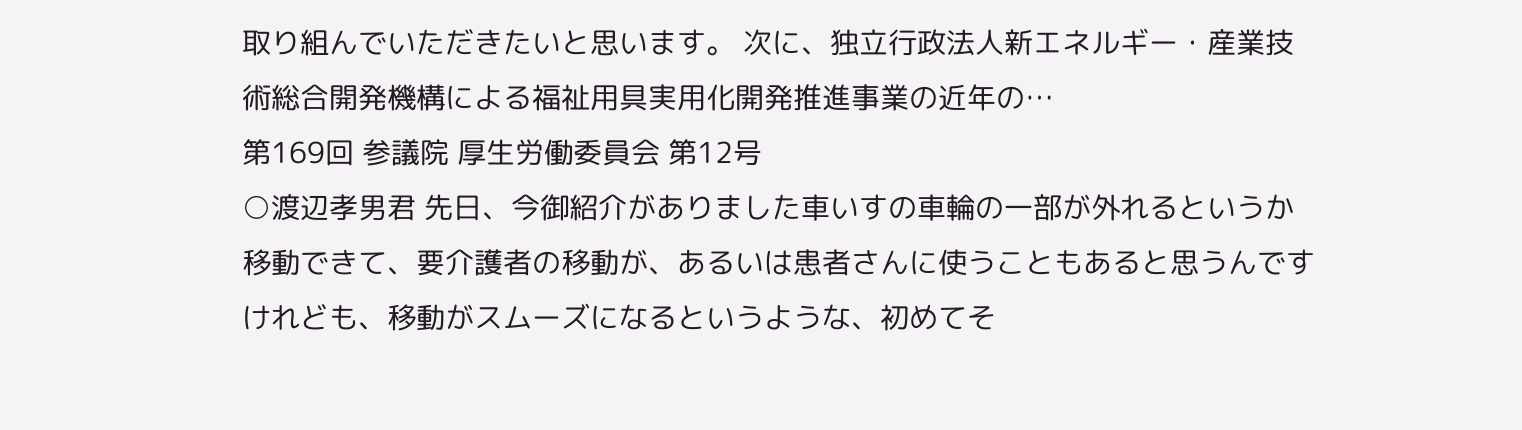取り組んでいただきたいと思います。 次に、独立行政法人新エネルギー・産業技術総合開発機構による福祉用具実用化開発推進事業の近年の…
第169回 参議院 厚生労働委員会 第12号
○渡辺孝男君 先日、今御紹介がありました車いすの車輪の一部が外れるというか移動できて、要介護者の移動が、あるいは患者さんに使うこともあると思うんですけれども、移動がスムーズになるというような、初めてそ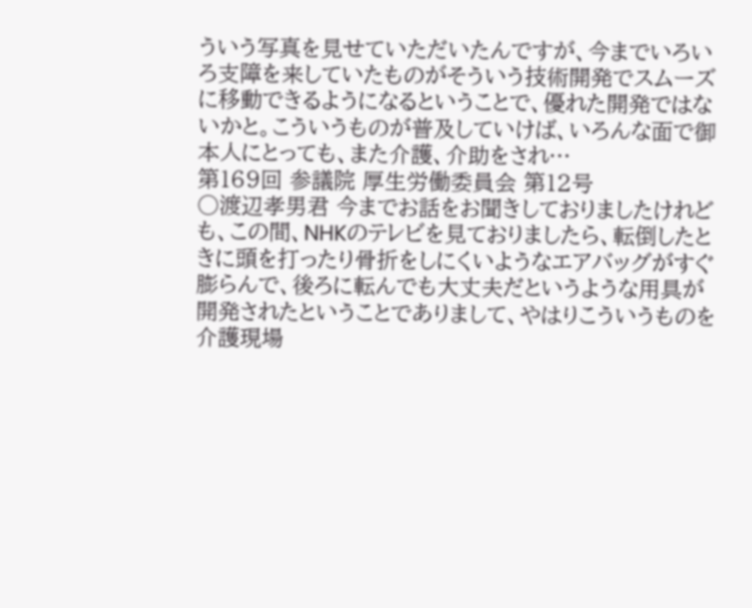ういう写真を見せていただいたんですが、今までいろいろ支障を来していたものがそういう技術開発でスムーズに移動できるようになるということで、優れた開発ではないかと。こういうものが普及していけば、いろんな面で御本人にとっても、また介護、介助をされ…
第169回 参議院 厚生労働委員会 第12号
○渡辺孝男君 今までお話をお聞きしておりましたけれども、この間、NHKのテレビを見ておりましたら、転倒したときに頭を打ったり骨折をしにくいようなエアバッグがすぐ膨らんで、後ろに転んでも大丈夫だというような用具が開発されたということでありまして、やはりこういうものを介護現場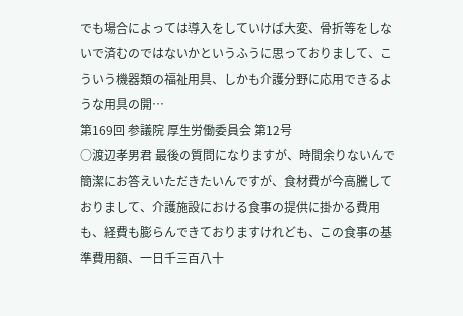でも場合によっては導入をしていけば大変、骨折等をしないで済むのではないかというふうに思っておりまして、こういう機器類の福祉用具、しかも介護分野に応用できるような用具の開…
第169回 参議院 厚生労働委員会 第12号
○渡辺孝男君 最後の質問になりますが、時間余りないんで簡潔にお答えいただきたいんですが、食材費が今高騰しておりまして、介護施設における食事の提供に掛かる費用も、経費も膨らんできておりますけれども、この食事の基準費用額、一日千三百八十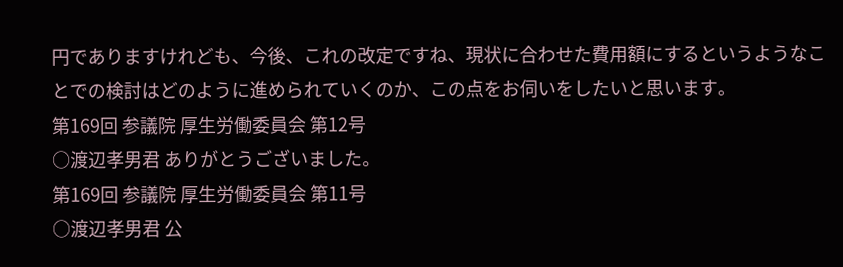円でありますけれども、今後、これの改定ですね、現状に合わせた費用額にするというようなことでの検討はどのように進められていくのか、この点をお伺いをしたいと思います。
第169回 参議院 厚生労働委員会 第12号
○渡辺孝男君 ありがとうございました。
第169回 参議院 厚生労働委員会 第11号
○渡辺孝男君 公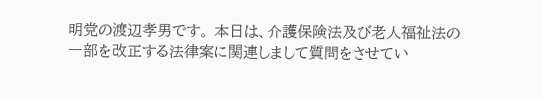明党の渡辺孝男です。 本日は、介護保険法及び老人福祉法の一部を改正する法律案に関連しまして質問をさせてい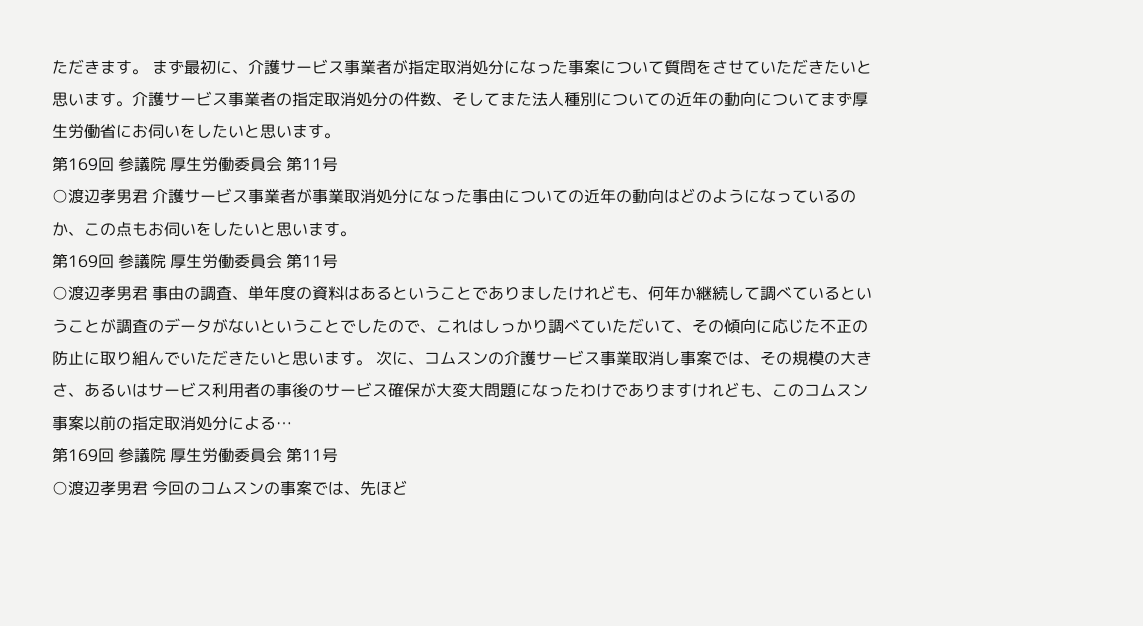ただきます。 まず最初に、介護サービス事業者が指定取消処分になった事案について質問をさせていただきたいと思います。介護サービス事業者の指定取消処分の件数、そしてまた法人種別についての近年の動向についてまず厚生労働省にお伺いをしたいと思います。
第169回 参議院 厚生労働委員会 第11号
○渡辺孝男君 介護サービス事業者が事業取消処分になった事由についての近年の動向はどのようになっているのか、この点もお伺いをしたいと思います。
第169回 参議院 厚生労働委員会 第11号
○渡辺孝男君 事由の調査、単年度の資料はあるということでありましたけれども、何年か継続して調べているということが調査のデータがないということでしたので、これはしっかり調べていただいて、その傾向に応じた不正の防止に取り組んでいただきたいと思います。 次に、コムスンの介護サービス事業取消し事案では、その規模の大きさ、あるいはサービス利用者の事後のサービス確保が大変大問題になったわけでありますけれども、このコムスン事案以前の指定取消処分による…
第169回 参議院 厚生労働委員会 第11号
○渡辺孝男君 今回のコムスンの事案では、先ほど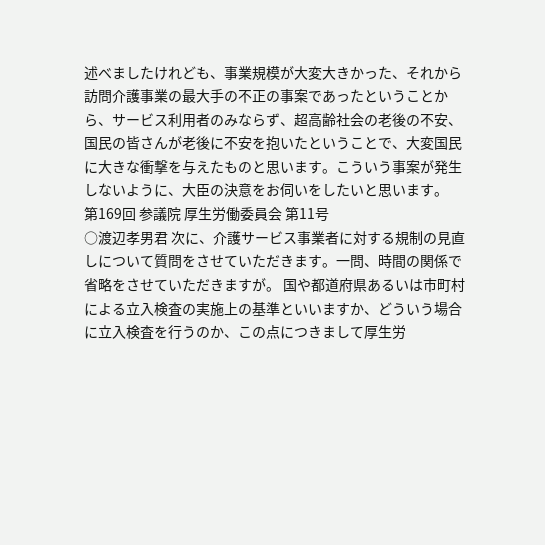述べましたけれども、事業規模が大変大きかった、それから訪問介護事業の最大手の不正の事案であったということから、サービス利用者のみならず、超高齢社会の老後の不安、国民の皆さんが老後に不安を抱いたということで、大変国民に大きな衝撃を与えたものと思います。こういう事案が発生しないように、大臣の決意をお伺いをしたいと思います。
第169回 参議院 厚生労働委員会 第11号
○渡辺孝男君 次に、介護サービス事業者に対する規制の見直しについて質問をさせていただきます。一問、時間の関係で省略をさせていただきますが。 国や都道府県あるいは市町村による立入検査の実施上の基準といいますか、どういう場合に立入検査を行うのか、この点につきまして厚生労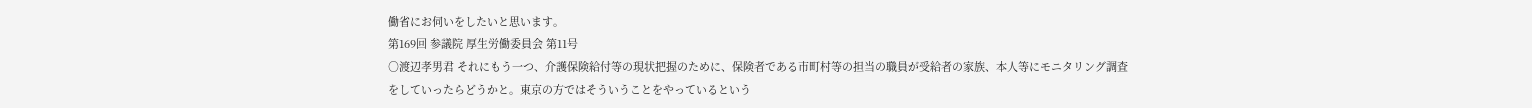働省にお伺いをしたいと思います。
第169回 参議院 厚生労働委員会 第11号
○渡辺孝男君 それにもう一つ、介護保険給付等の現状把握のために、保険者である市町村等の担当の職員が受給者の家族、本人等にモニタリング調査をしていったらどうかと。東京の方ではそういうことをやっているという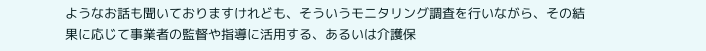ようなお話も聞いておりますけれども、そういうモニタリング調査を行いながら、その結果に応じて事業者の監督や指導に活用する、あるいは介護保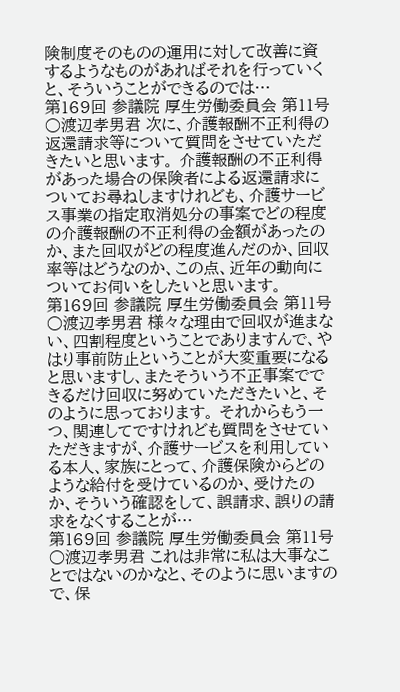険制度そのものの運用に対して改善に資するようなものがあればそれを行っていくと、そういうことができるのでは…
第169回 参議院 厚生労働委員会 第11号
○渡辺孝男君 次に、介護報酬不正利得の返還請求等について質問をさせていただきたいと思います。 介護報酬の不正利得があった場合の保険者による返還請求についてお尋ねしますけれども、介護サービス事業の指定取消処分の事案でどの程度の介護報酬の不正利得の金額があったのか、また回収がどの程度進んだのか、回収率等はどうなのか、この点、近年の動向についてお伺いをしたいと思います。
第169回 参議院 厚生労働委員会 第11号
○渡辺孝男君 様々な理由で回収が進まない、四割程度ということでありますんで、やはり事前防止ということが大変重要になると思いますし、またそういう不正事案でできるだけ回収に努めていただきたいと、そのように思っております。 それからもう一つ、関連してですけれども質問をさせていただきますが、介護サービスを利用している本人、家族にとって、介護保険からどのような給付を受けているのか、受けたのか、そういう確認をして、誤請求、誤りの請求をなくすることが…
第169回 参議院 厚生労働委員会 第11号
○渡辺孝男君 これは非常に私は大事なことではないのかなと、そのように思いますので、保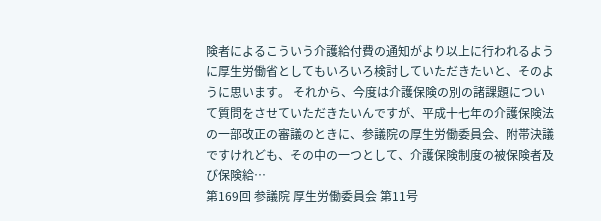険者によるこういう介護給付費の通知がより以上に行われるように厚生労働省としてもいろいろ検討していただきたいと、そのように思います。 それから、今度は介護保険の別の諸課題について質問をさせていただきたいんですが、平成十七年の介護保険法の一部改正の審議のときに、参議院の厚生労働委員会、附帯決議ですけれども、その中の一つとして、介護保険制度の被保険者及び保険給…
第169回 参議院 厚生労働委員会 第11号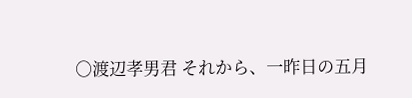○渡辺孝男君 それから、一昨日の五月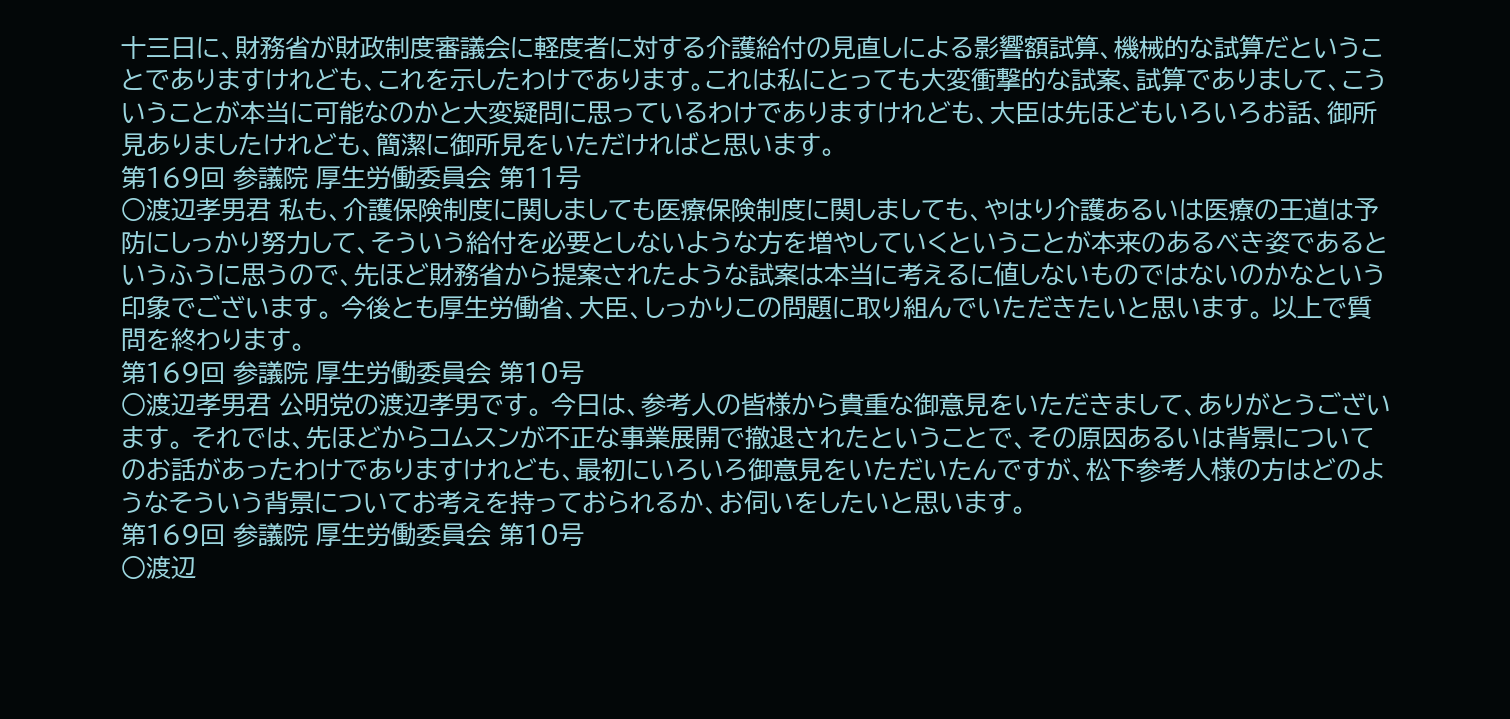十三日に、財務省が財政制度審議会に軽度者に対する介護給付の見直しによる影響額試算、機械的な試算だということでありますけれども、これを示したわけであります。これは私にとっても大変衝撃的な試案、試算でありまして、こういうことが本当に可能なのかと大変疑問に思っているわけでありますけれども、大臣は先ほどもいろいろお話、御所見ありましたけれども、簡潔に御所見をいただければと思います。
第169回 参議院 厚生労働委員会 第11号
○渡辺孝男君 私も、介護保険制度に関しましても医療保険制度に関しましても、やはり介護あるいは医療の王道は予防にしっかり努力して、そういう給付を必要としないような方を増やしていくということが本来のあるべき姿であるというふうに思うので、先ほど財務省から提案されたような試案は本当に考えるに値しないものではないのかなという印象でございます。 今後とも厚生労働省、大臣、しっかりこの問題に取り組んでいただきたいと思います。 以上で質問を終わります。
第169回 参議院 厚生労働委員会 第10号
○渡辺孝男君 公明党の渡辺孝男です。 今日は、参考人の皆様から貴重な御意見をいただきまして、ありがとうございます。 それでは、先ほどからコムスンが不正な事業展開で撤退されたということで、その原因あるいは背景についてのお話があったわけでありますけれども、最初にいろいろ御意見をいただいたんですが、松下参考人様の方はどのようなそういう背景についてお考えを持っておられるか、お伺いをしたいと思います。
第169回 参議院 厚生労働委員会 第10号
○渡辺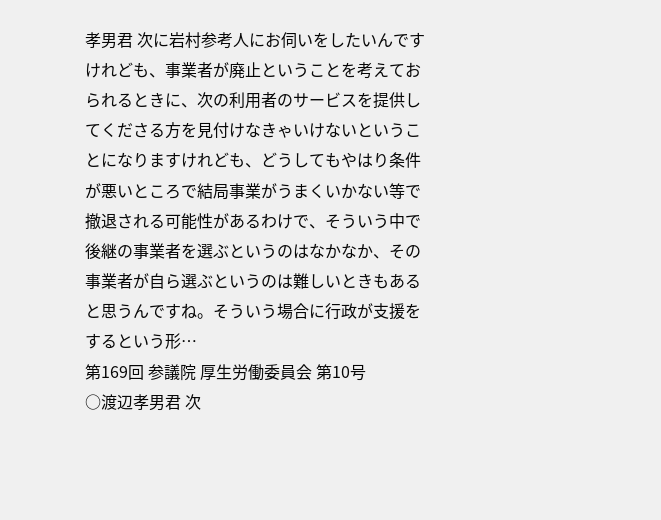孝男君 次に岩村参考人にお伺いをしたいんですけれども、事業者が廃止ということを考えておられるときに、次の利用者のサービスを提供してくださる方を見付けなきゃいけないということになりますけれども、どうしてもやはり条件が悪いところで結局事業がうまくいかない等で撤退される可能性があるわけで、そういう中で後継の事業者を選ぶというのはなかなか、その事業者が自ら選ぶというのは難しいときもあると思うんですね。そういう場合に行政が支援をするという形…
第169回 参議院 厚生労働委員会 第10号
○渡辺孝男君 次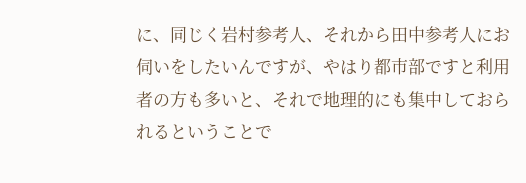に、同じく岩村参考人、それから田中参考人にお伺いをしたいんですが、やはり都市部ですと利用者の方も多いと、それで地理的にも集中しておられるということで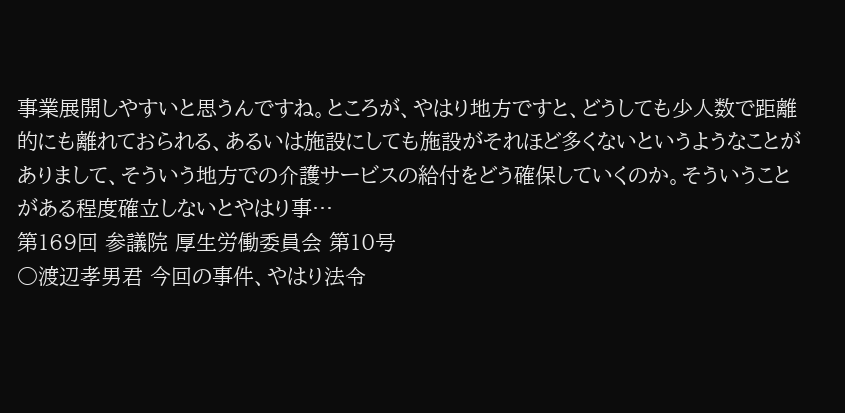事業展開しやすいと思うんですね。ところが、やはり地方ですと、どうしても少人数で距離的にも離れておられる、あるいは施設にしても施設がそれほど多くないというようなことがありまして、そういう地方での介護サービスの給付をどう確保していくのか。そういうことがある程度確立しないとやはり事…
第169回 参議院 厚生労働委員会 第10号
○渡辺孝男君 今回の事件、やはり法令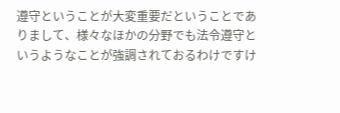遵守ということが大変重要だということでありまして、様々なほかの分野でも法令遵守というようなことが強調されておるわけですけ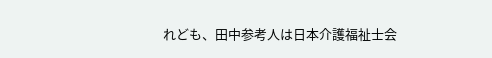れども、田中参考人は日本介護福祉士会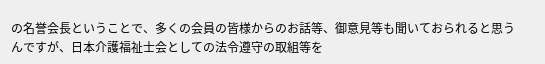の名誉会長ということで、多くの会員の皆様からのお話等、御意見等も聞いておられると思うんですが、日本介護福祉士会としての法令遵守の取組等を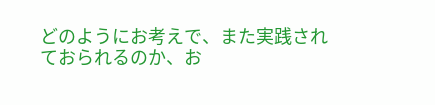どのようにお考えで、また実践されておられるのか、お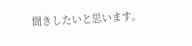聞きしたいと思います。